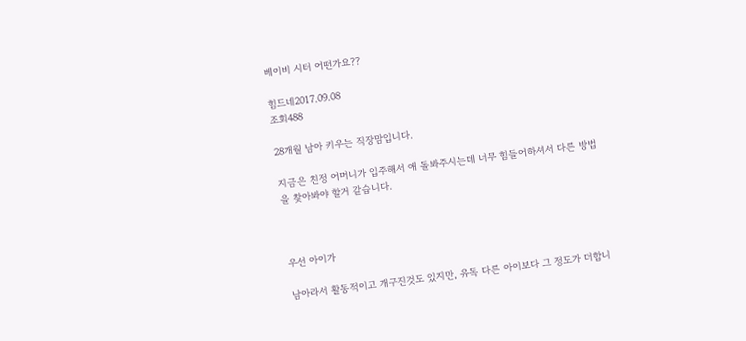베이비 시터 어떤가요??

힘드네2017.09.08
조회488

28개월 남아 키우는 직장맘입니다.

지금은 친정 어머니가 입주해서 애 돌봐주시는데 너무 힘들어하셔서 다른 방법을 찾아봐야 할거 같습니다.



우선 아이가

남아라서 활동적이고 개구진것도 있지만, 유독 다른 아이보다 그 정도가 더합니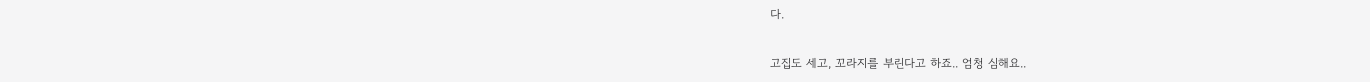다.

고집도 세고, 꼬라지를 부린다고 하죠.. 엄청 심해요..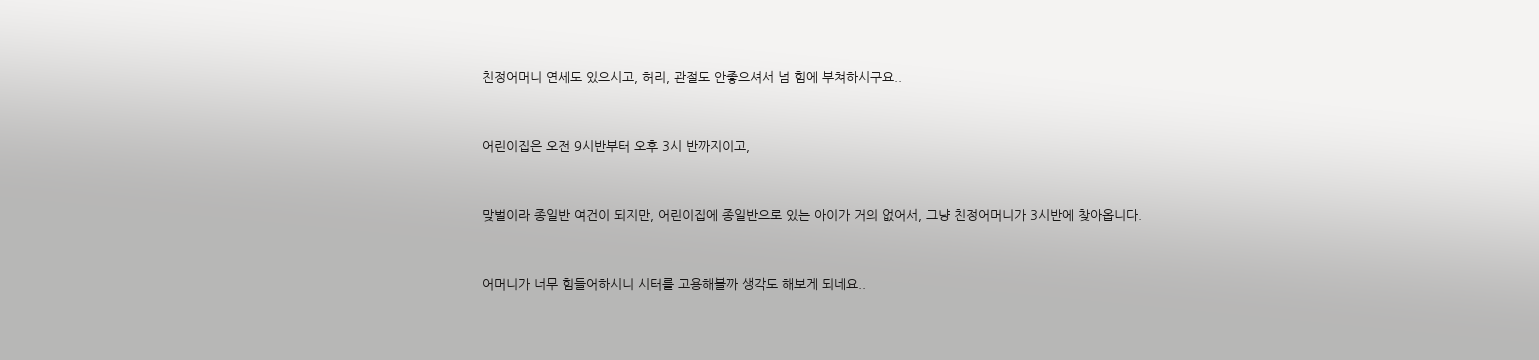친정어머니 연세도 있으시고, 허리, 관절도 안좋으셔서 넘 힘에 부쳐하시구요..



어린이집은 오전 9시반부터 오후 3시 반까지이고,



맞벌이라 종일반 여건이 되지만, 어린이집에 종일반으로 있는 아이가 거의 없어서, 그냥 친정어머니가 3시반에 찾아옵니다.



어머니가 너무 힘들어하시니 시터를 고용해볼까 생각도 해보게 되네요..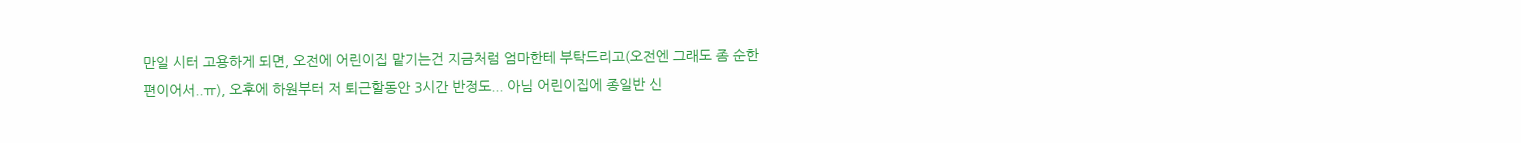만일 시터 고용하게 되면, 오전에 어린이집 맡기는건 지금처럼 엄마한테 부탁드리고(오전엔 그래도 좀 순한편이어서..ㅠ), 오후에 하원부터 저 퇴근할동안 3시간 반정도... 아님 어린이집에 종일반 신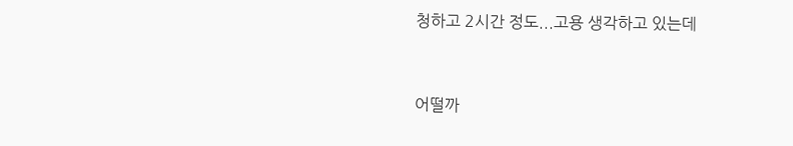청하고 2시간 정도...고용 생각하고 있는데



어떨까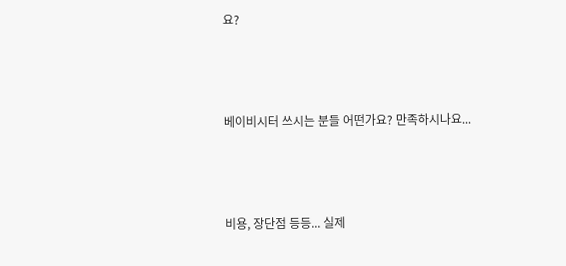요?



베이비시터 쓰시는 분들 어떤가요? 만족하시나요...



비용, 장단점 등등... 실제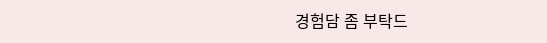경험담 좀 부탁드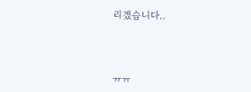리겠습니다..



ㅠㅠ